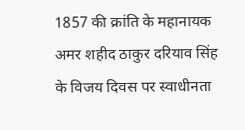1857 की क्रांति के महानायक अमर शहीद ठाकुर दरियाव सिंह के विजय दिवस पर स्वाधीनता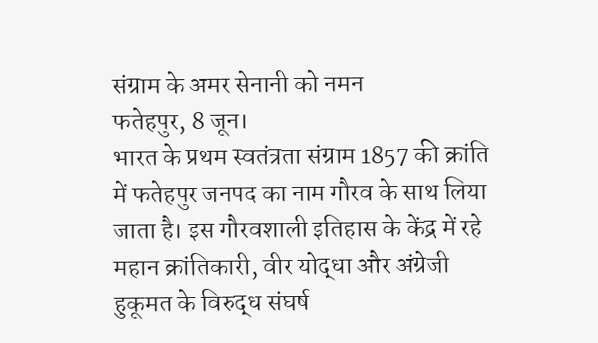संग्राम के अमर सेनानी को नमन
फतेहपुर, 8 जून।
भारत के प्रथम स्वतंत्रता संग्राम 1857 की क्रांति में फतेहपुर जनपद का नाम गौरव के साथ लिया जाता है। इस गौरवशाली इतिहास के केंद्र में रहे महान क्रांतिकारी, वीर योद्धा और अंग्रेजी हुकूमत के विरुद्ध संघर्ष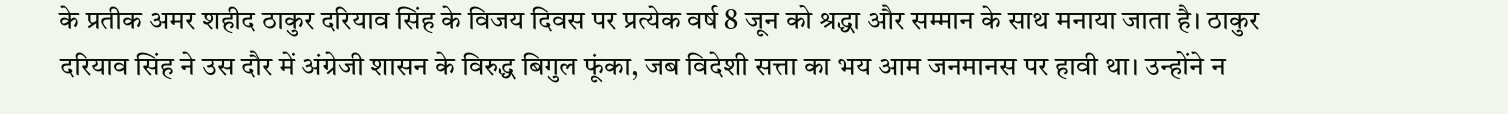के प्रतीक अमर शहीद ठाकुर दरियाव सिंह के विजय दिवस पर प्रत्येक वर्ष 8 जून को श्रद्धा और सम्मान के साथ मनाया जाता है। ठाकुर दरियाव सिंह ने उस दौर में अंग्रेजी शासन के विरुद्ध बिगुल फूंका, जब विदेशी सत्ता का भय आम जनमानस पर हावी था। उन्होंने न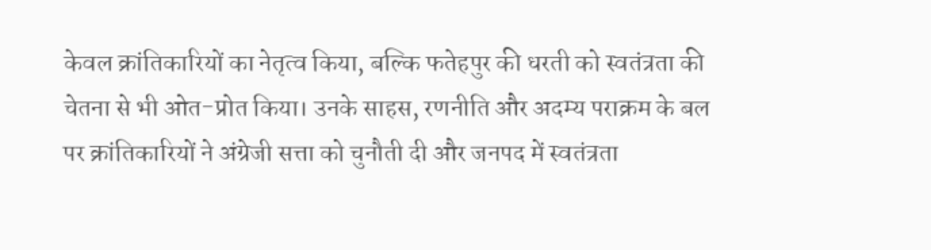केवल क्रांतिकारियों का नेतृत्व किया, बल्कि फतेहपुर की धरती को स्वतंत्रता की चेतना से भी ओत-प्रोत किया। उनके साहस, रणनीति और अदम्य पराक्रम के बल पर क्रांतिकारियों ने अंग्रेजी सत्ता को चुनौती दी और जनपद में स्वतंत्रता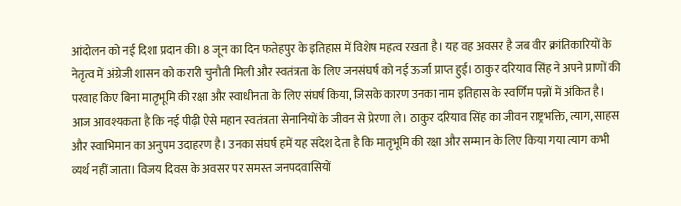आंदोलन को नई दिशा प्रदान की। 8 जून का दिन फतेहपुर के इतिहास में विशेष महत्व रखता है। यह वह अवसर है जब वीर क्रांतिकारियों के नेतृत्व में अंग्रेजी शासन को करारी चुनौती मिली और स्वतंत्रता के लिए जनसंघर्ष को नई ऊर्जा प्राप्त हुई। ठाकुर दरियाव सिंह ने अपने प्राणों की परवाह किए बिना मातृभूमि की रक्षा और स्वाधीनता के लिए संघर्ष किया, जिसके कारण उनका नाम इतिहास के स्वर्णिम पन्नों में अंकित है।
आज आवश्यकता है कि नई पीढ़ी ऐसे महान स्वतंत्रता सेनानियों के जीवन से प्रेरणा ले। ठाकुर दरियाव सिंह का जीवन राष्ट्रभक्ति, त्याग, साहस और स्वाभिमान का अनुपम उदाहरण है। उनका संघर्ष हमें यह संदेश देता है कि मातृभूमि की रक्षा और सम्मान के लिए किया गया त्याग कभी व्यर्थ नहीं जाता। विजय दिवस के अवसर पर समस्त जनपदवासियों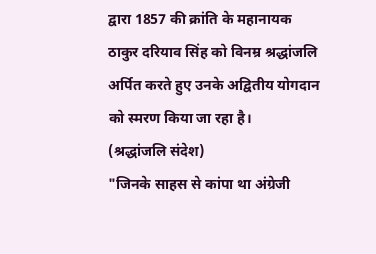द्वारा 1857 की क्रांति के महानायक ठाकुर दरियाव सिंह को विनम्र श्रद्धांजलि अर्पित करते हुए उनके अद्वितीय योगदान को स्मरण किया जा रहा है।
(श्रद्धांजलि संदेश)
"जिनके साहस से कांपा था अंग्रेजी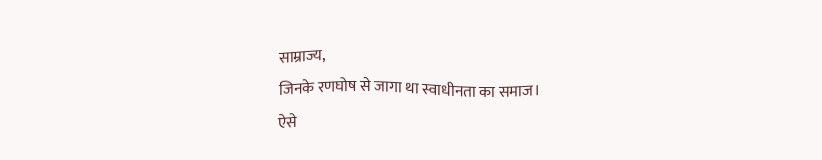साम्राज्य,
जिनके रणघोष से जागा था स्वाधीनता का समाज।
ऐसे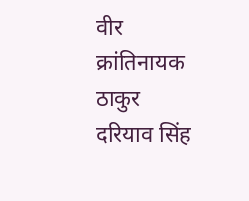वीर क्रांतिनायक ठाकुर दरियाव सिंह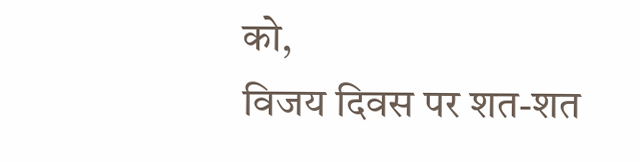को,
विजय दिवस पर शत-शत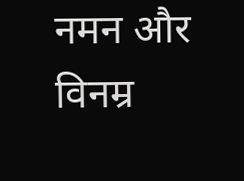नमन और विनम्र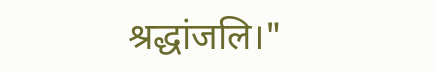श्रद्धांजलि।"